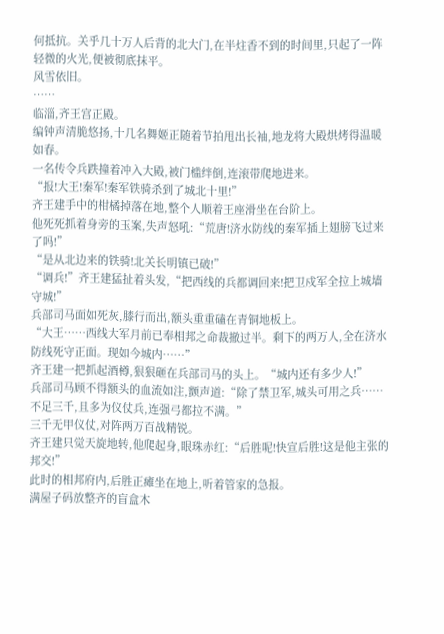何抵抗。关乎几十万人后背的北大门,在半炷香不到的时间里,只起了一阵轻微的火光,便被彻底抹平。
风雪依旧。
……
临淄,齐王宫正殿。
编钟声清脆悠扬,十几名舞姬正随着节拍甩出长袖,地龙将大殿烘烤得温暖如春。
一名传令兵跌撞着冲入大殿,被门槛绊倒,连滚带爬地进来。
“报!大王!秦军!秦军铁骑杀到了城北十里!”
齐王建手中的柑橘掉落在地,整个人顺着王座滑坐在台阶上。
他死死抓着身旁的玉案,失声怒吼:“荒唐!济水防线的秦军插上翅膀飞过来了吗!”
“是从北边来的铁骑!北关长明镇已破!”
“调兵!”齐王建猛扯着头发,“把西线的兵都调回来!把卫戍军全拉上城墙守城!”
兵部司马面如死灰,膝行而出,额头重重磕在青铜地板上。
“大王……西线大军月前已奉相邦之命裁撤过半。剩下的两万人,全在济水防线死守正面。现如今城内……”
齐王建一把抓起酒樽,狠狠砸在兵部司马的头上。“城内还有多少人!”
兵部司马顾不得额头的血流如注,颤声道:“除了禁卫军,城头可用之兵……不足三千,且多为仪仗兵,连强弓都拉不满。”
三千无甲仪仗,对阵两万百战精锐。
齐王建只觉天旋地转,他爬起身,眼珠赤红:“后胜呢!快宣后胜!这是他主张的邦交!”
此时的相邦府内,后胜正瘫坐在地上,听着管家的急报。
满屋子码放整齐的盲盒木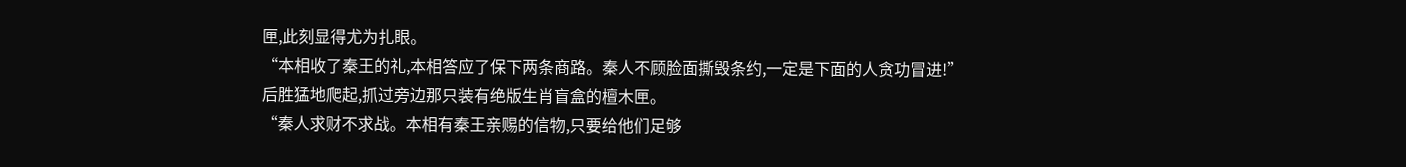匣,此刻显得尤为扎眼。
“本相收了秦王的礼,本相答应了保下两条商路。秦人不顾脸面撕毁条约,一定是下面的人贪功冒进!”
后胜猛地爬起,抓过旁边那只装有绝版生肖盲盒的檀木匣。
“秦人求财不求战。本相有秦王亲赐的信物,只要给他们足够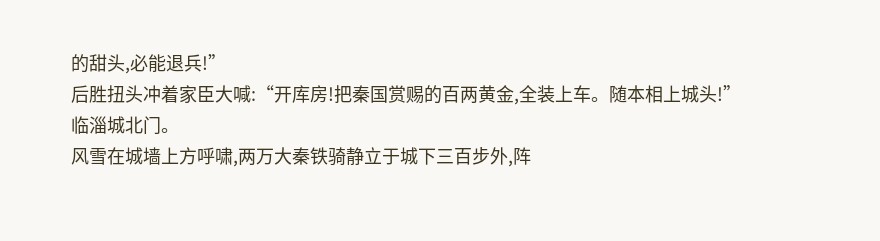的甜头,必能退兵!”
后胜扭头冲着家臣大喊:“开库房!把秦国赏赐的百两黄金,全装上车。随本相上城头!”
临淄城北门。
风雪在城墙上方呼啸,两万大秦铁骑静立于城下三百步外,阵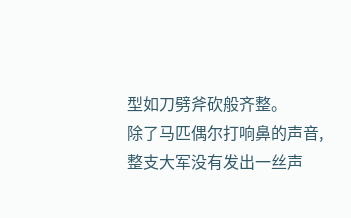型如刀劈斧砍般齐整。
除了马匹偶尔打响鼻的声音,整支大军没有发出一丝声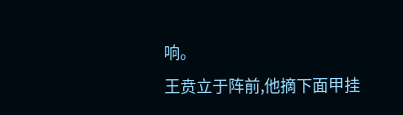响。
王贲立于阵前,他摘下面甲挂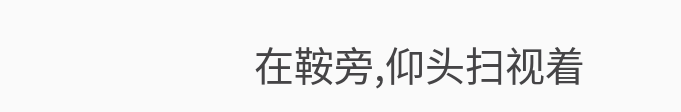在鞍旁,仰头扫视着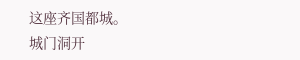这座齐国都城。
城门洞开